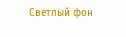Светлый фон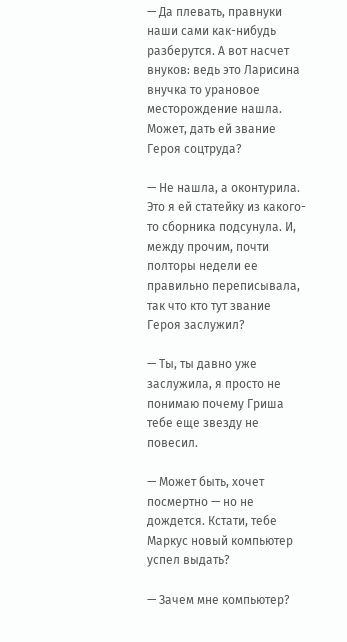— Да плевать, правнуки наши сами как-нибудь разберутся. А вот насчет внуков: ведь это Ларисина внучка то урановое месторождение нашла. Может, дать ей звание Героя соцтруда?

— Не нашла, а оконтурила. Это я ей статейку из какого-то сборника подсунула. И, между прочим, почти полторы недели ее правильно переписывала, так что кто тут звание Героя заслужил?

— Ты, ты давно уже заслужила, я просто не понимаю почему Гриша тебе еще звезду не повесил.

— Может быть, хочет посмертно — но не дождется. Кстати, тебе Маркус новый компьютер успел выдать?

— Зачем мне компьютер?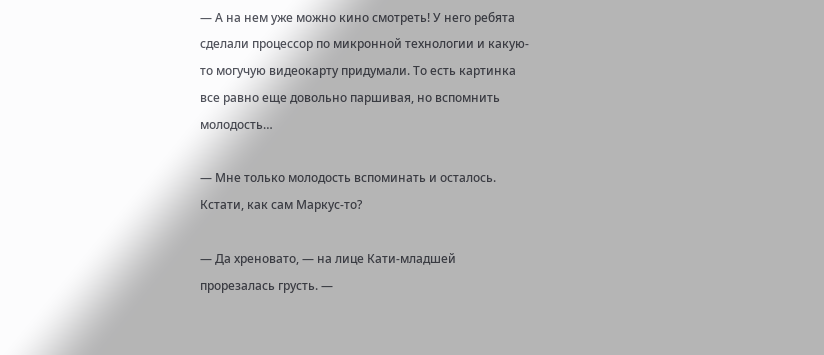— А на нем уже можно кино смотреть! У него ребята сделали процессор по микронной технологии и какую-то могучую видеокарту придумали. То есть картинка все равно еще довольно паршивая, но вспомнить молодость…

— Мне только молодость вспоминать и осталось. Кстати, как сам Маркус-то?

— Да хреновато, — на лице Кати-младшей прорезалась грусть. —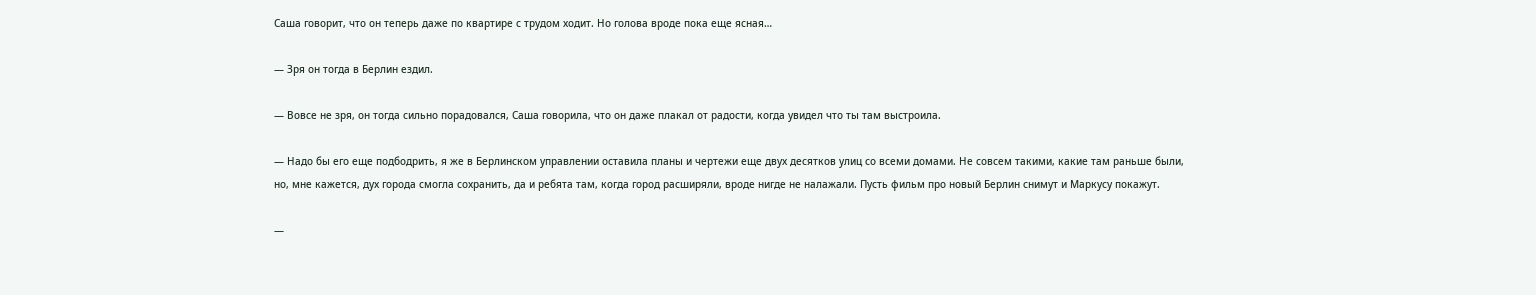Саша говорит, что он теперь даже по квартире с трудом ходит. Но голова вроде пока еще ясная…

— Зря он тогда в Берлин ездил.

— Вовсе не зря, он тогда сильно порадовался, Саша говорила, что он даже плакал от радости, когда увидел что ты там выстроила.

— Надо бы его еще подбодрить, я же в Берлинском управлении оставила планы и чертежи еще двух десятков улиц со всеми домами. Не совсем такими, какие там раньше были, но, мне кажется, дух города смогла сохранить, да и ребята там, когда город расширяли, вроде нигде не налажали. Пусть фильм про новый Берлин снимут и Маркусу покажут.

—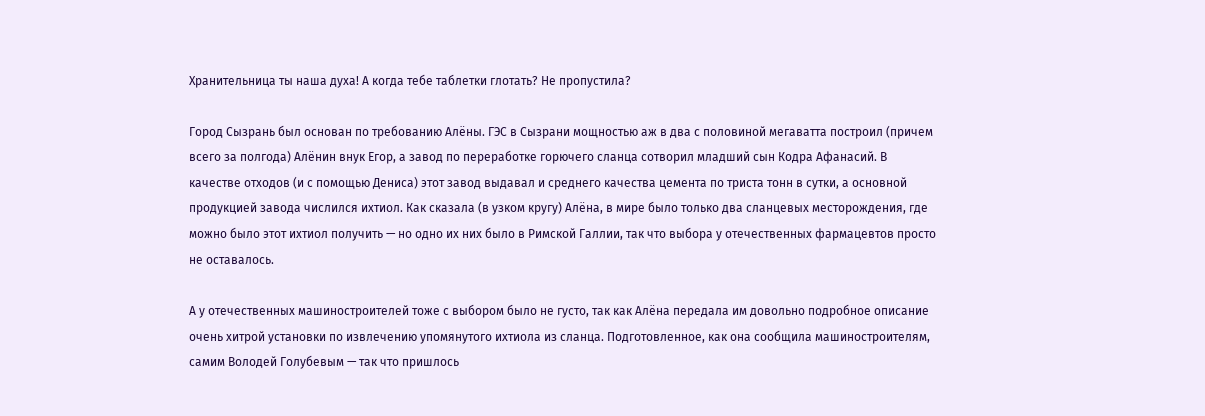Хранительница ты наша духа! А когда тебе таблетки глотать? Не пропустила?

Город Сызрань был основан по требованию Алёны. ГЭС в Сызрани мощностью аж в два с половиной мегаватта построил (причем всего за полгода) Алёнин внук Егор, а завод по переработке горючего сланца сотворил младший сын Кодра Афанасий. В качестве отходов (и с помощью Дениса) этот завод выдавал и среднего качества цемента по триста тонн в сутки, а основной продукцией завода числился ихтиол. Как сказала (в узком кругу) Алёна, в мире было только два сланцевых месторождения, где можно было этот ихтиол получить — но одно их них было в Римской Галлии, так что выбора у отечественных фармацевтов просто не оставалось.

А у отечественных машиностроителей тоже с выбором было не густо, так как Алёна передала им довольно подробное описание очень хитрой установки по извлечению упомянутого ихтиола из сланца. Подготовленное, как она сообщила машиностроителям, самим Володей Голубевым — так что пришлось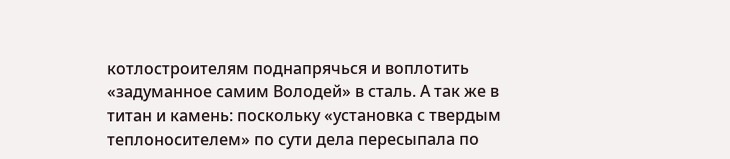котлостроителям поднапрячься и воплотить «задуманное самим Володей» в сталь. А так же в титан и камень: поскольку «установка с твердым теплоносителем» по сути дела пересыпала по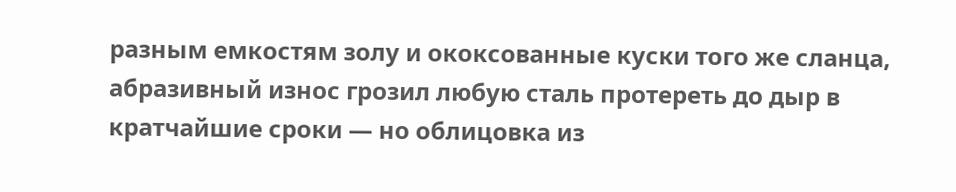разным емкостям золу и ококсованные куски того же сланца, абразивный износ грозил любую сталь протереть до дыр в кратчайшие сроки — но облицовка из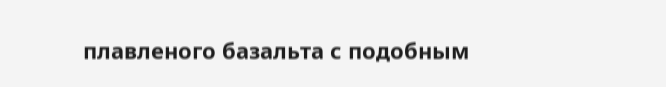плавленого базальта с подобным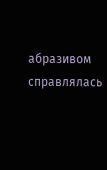абразивом справлялась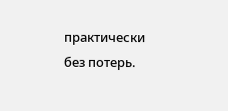практически без потерь.